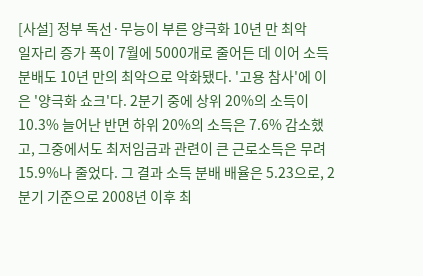[사설] 정부 독선·무능이 부른 양극화 10년 만 최악
일자리 증가 폭이 7월에 5000개로 줄어든 데 이어 소득 분배도 10년 만의 최악으로 악화됐다. '고용 참사'에 이은 '양극화 쇼크'다. 2분기 중에 상위 20%의 소득이 10.3% 늘어난 반면 하위 20%의 소득은 7.6% 감소했고, 그중에서도 최저임금과 관련이 큰 근로소득은 무려 15.9%나 줄었다. 그 결과 소득 분배 배율은 5.23으로, 2분기 기준으로 2008년 이후 최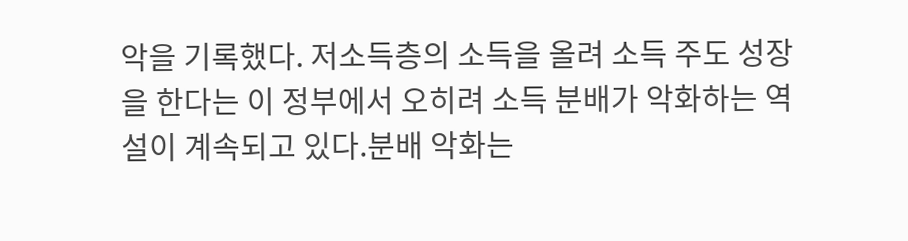악을 기록했다. 저소득층의 소득을 올려 소득 주도 성장을 한다는 이 정부에서 오히려 소득 분배가 악화하는 역설이 계속되고 있다.분배 악화는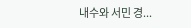내수와 서민 경...